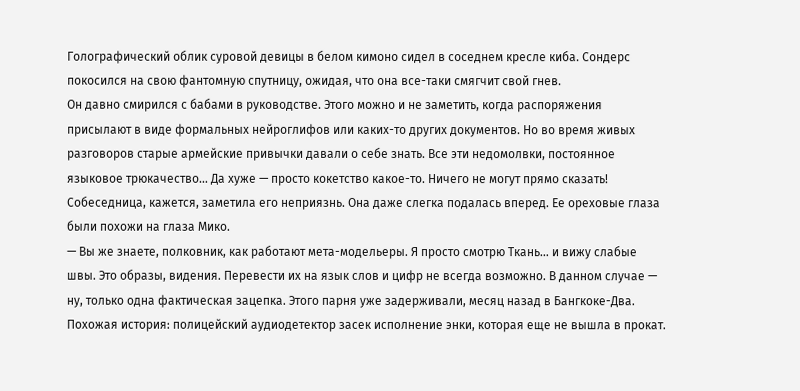Голографический облик суровой девицы в белом кимоно сидел в соседнем кресле киба. Сондерс покосился на свою фантомную спутницу, ожидая, что она все-таки смягчит свой гнев.
Он давно смирился с бабами в руководстве. Этого можно и не заметить, когда распоряжения присылают в виде формальных нейроглифов или каких-то других документов. Но во время живых разговоров старые армейские привычки давали о себе знать. Все эти недомолвки, постоянное языковое трюкачество… Да хуже — просто кокетство какое-то. Ничего не могут прямо сказать!
Собеседница, кажется, заметила его неприязнь. Она даже слегка подалась вперед. Ее ореховые глаза были похожи на глаза Мико.
— Вы же знаете, полковник, как работают мета-модельеры. Я просто смотрю Ткань… и вижу слабые швы. Это образы, видения. Перевести их на язык слов и цифр не всегда возможно. В данном случае — ну, только одна фактическая зацепка. Этого парня уже задерживали, месяц назад в Бангкоке-Два. Похожая история: полицейский аудиодетектор засек исполнение энки, которая еще не вышла в прокат.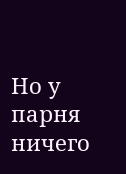Но у парня ничего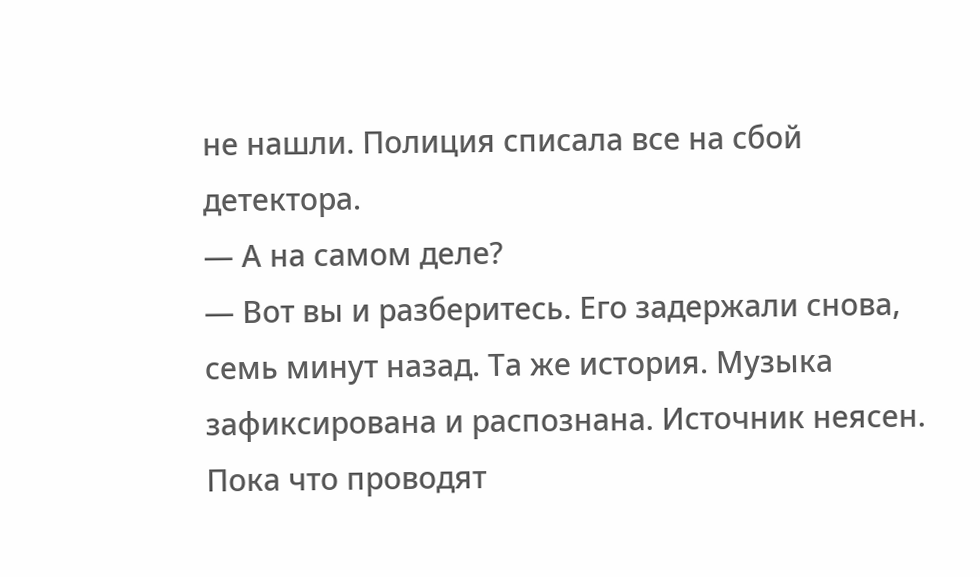не нашли. Полиция списала все на сбой детектора.
— А на самом деле?
— Вот вы и разберитесь. Его задержали снова, семь минут назад. Та же история. Музыка зафиксирована и распознана. Источник неясен. Пока что проводят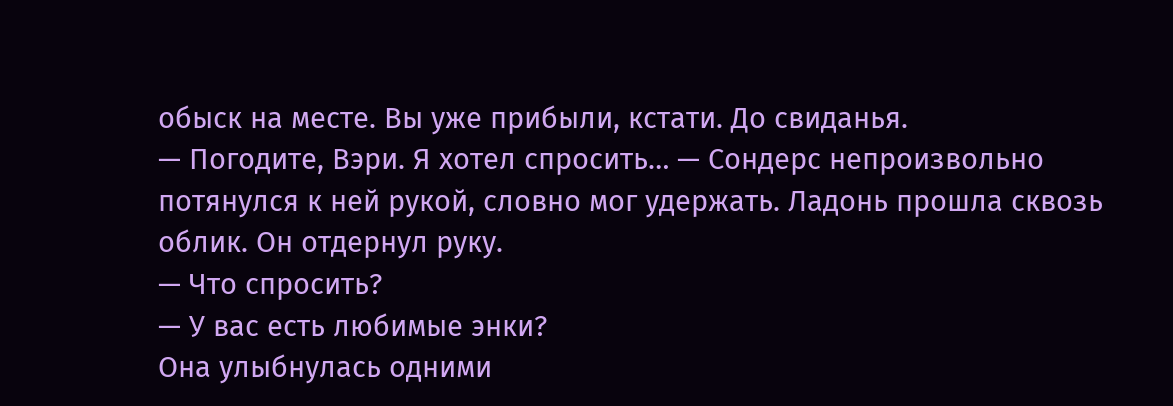обыск на месте. Вы уже прибыли, кстати. До свиданья.
— Погодите, Вэри. Я хотел спросить… — Сондерс непроизвольно потянулся к ней рукой, словно мог удержать. Ладонь прошла сквозь облик. Он отдернул руку.
— Что спросить?
— У вас есть любимые энки?
Она улыбнулась одними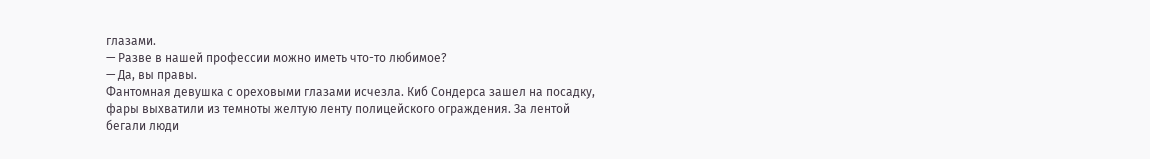глазами.
— Разве в нашей профессии можно иметь что-то любимое?
— Да, вы правы.
Фантомная девушка с ореховыми глазами исчезла. Киб Сондерса зашел на посадку, фары выхватили из темноты желтую ленту полицейского ограждения. За лентой бегали люди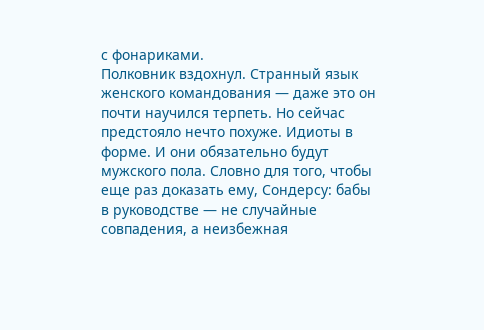с фонариками.
Полковник вздохнул. Странный язык женского командования — даже это он почти научился терпеть. Но сейчас предстояло нечто похуже. Идиоты в форме. И они обязательно будут мужского пола. Словно для того, чтобы еще раз доказать ему, Сондерсу: бабы в руководстве — не случайные совпадения, а неизбежная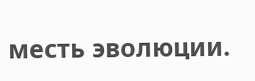месть эволюции.